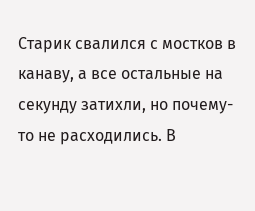Старик свалился с мостков в канаву, а все остальные на секунду затихли, но почему-то не расходились. В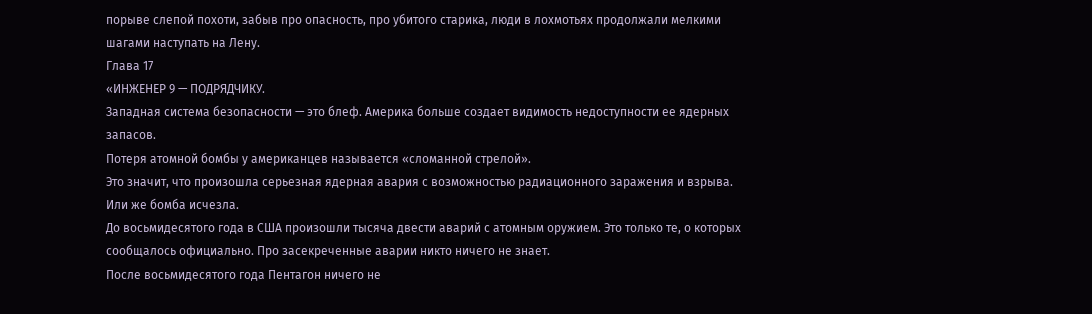порыве слепой похоти, забыв про опасность, про убитого старика, люди в лохмотьях продолжали мелкими шагами наступать на Лену.
Глава 17
«ИНЖЕНЕР 9 — ПОДРЯДЧИКУ.
Западная система безопасности — это блеф. Америка больше создает видимость недоступности ее ядерных запасов.
Потеря атомной бомбы у американцев называется «сломанной стрелой».
Это значит, что произошла серьезная ядерная авария с возможностью радиационного заражения и взрыва. Или же бомба исчезла.
До восьмидесятого года в США произошли тысяча двести аварий с атомным оружием. Это только те, о которых сообщалось официально. Про засекреченные аварии никто ничего не знает.
После восьмидесятого года Пентагон ничего не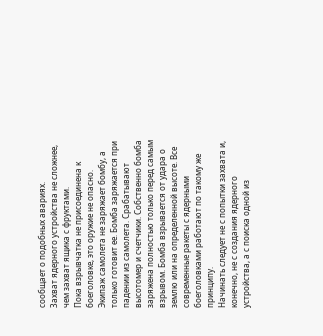сообщает о подобных авариях.
Захват ядерного устройства не сложнее, чем захват ящика с фруктами.
Пока взрывчатка не присоединена к боеголовке, это оружие не опасно.
Экипаж самолета не заряжает бомбу, а только готовит ее. Бомба заряжается при падении из самолета. Срабатывают высотомер и счетчики. Собственно бомба заряжена полностью только перед самым взрывом. Бомба взрывается от удара о землю или на определенной высоте. Все современные ракеты с ядерными боеголовками работают по такому же принципу.
Начинать следует не с попытки захвата и, конечно, не с создания ядерного устройства, а с поиска одной из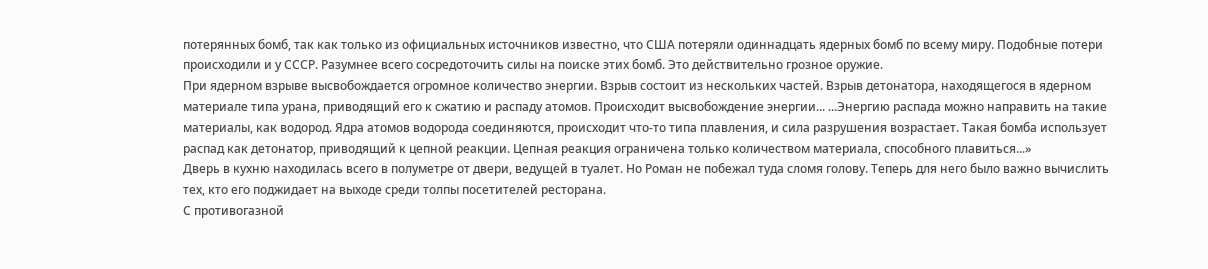потерянных бомб, так как только из официальных источников известно, что США потеряли одиннадцать ядерных бомб по всему миру. Подобные потери происходили и у СССР. Разумнее всего сосредоточить силы на поиске этих бомб. Это действительно грозное оружие.
При ядерном взрыве высвобождается огромное количество энергии. Взрыв состоит из нескольких частей. Взрыв детонатора, находящегося в ядерном материале типа урана, приводящий его к сжатию и распаду атомов. Происходит высвобождение энергии... ...Энергию распада можно направить на такие материалы, как водород. Ядра атомов водорода соединяются, происходит что-то типа плавления, и сила разрушения возрастает. Такая бомба использует распад как детонатор, приводящий к цепной реакции. Цепная реакция ограничена только количеством материала, способного плавиться...»
Дверь в кухню находилась всего в полуметре от двери, ведущей в туалет. Но Роман не побежал туда сломя голову. Теперь для него было важно вычислить тех, кто его поджидает на выходе среди толпы посетителей ресторана.
С противогазной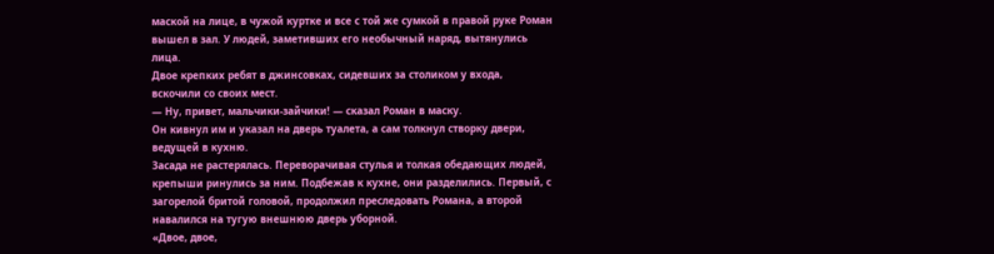маской на лице, в чужой куртке и все с той же сумкой в правой руке Роман вышел в зал. У людей, заметивших его необычный наряд, вытянулись лица.
Двое крепких ребят в джинсовках, сидевших за столиком у входа, вскочили со своих мест.
— Ну, привет, мальчики-зайчики! — сказал Роман в маску.
Он кивнул им и указал на дверь туалета, а сам толкнул створку двери, ведущей в кухню.
Засада не растерялась. Переворачивая стулья и толкая обедающих людей, крепыши ринулись за ним. Подбежав к кухне, они разделились. Первый, с загорелой бритой головой, продолжил преследовать Романа, а второй навалился на тугую внешнюю дверь уборной.
«Двое, двое,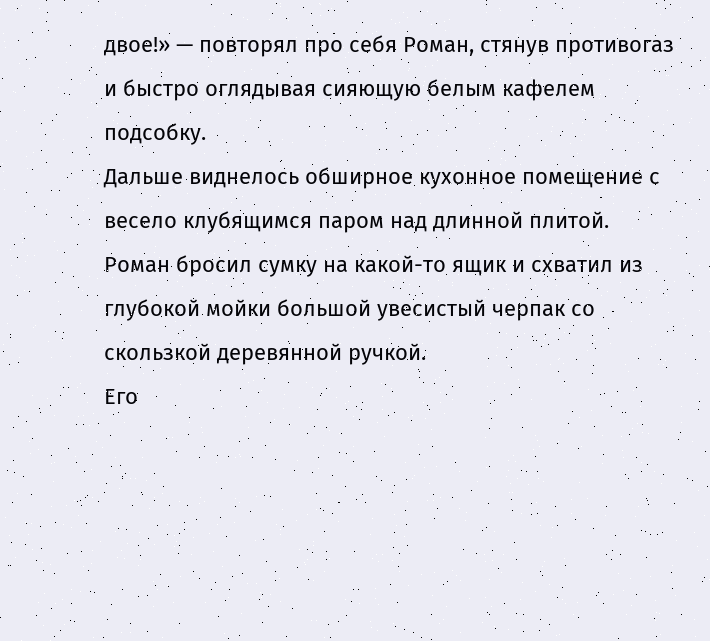двое!» — повторял про себя Роман, стянув противогаз и быстро оглядывая сияющую белым кафелем подсобку.
Дальше виднелось обширное кухонное помещение с весело клубящимся паром над длинной плитой.
Роман бросил сумку на какой-то ящик и схватил из глубокой мойки большой увесистый черпак со скользкой деревянной ручкой.
Его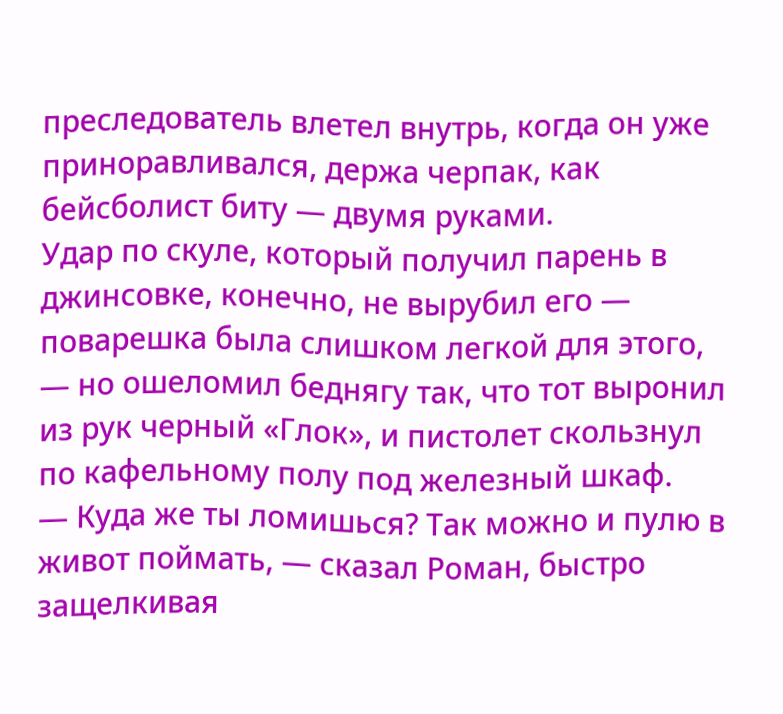преследователь влетел внутрь, когда он уже приноравливался, держа черпак, как бейсболист биту — двумя руками.
Удар по скуле, который получил парень в джинсовке, конечно, не вырубил его — поварешка была слишком легкой для этого, — но ошеломил беднягу так, что тот выронил из рук черный «Глок», и пистолет скользнул по кафельному полу под железный шкаф.
— Куда же ты ломишься? Так можно и пулю в живот поймать, — сказал Роман, быстро защелкивая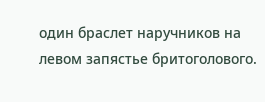один браслет наручников на левом запястье бритоголового.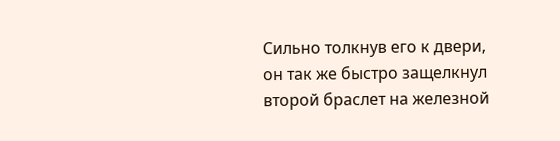Сильно толкнув его к двери, он так же быстро защелкнул второй браслет на железной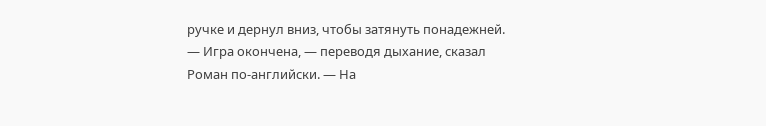ручке и дернул вниз, чтобы затянуть понадежней.
— Игра окончена, — переводя дыхание, сказал Роман по-английски. — На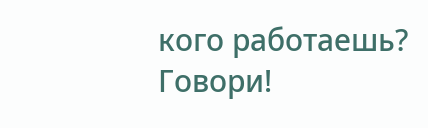кого работаешь? Говори!